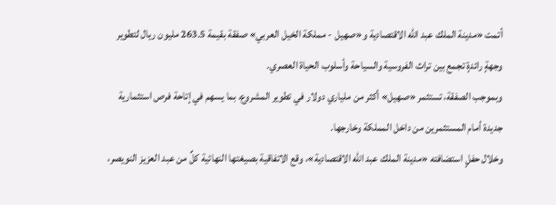أتمت «مدينة الملك عبد الله الاقتصادية و«صهيل - مملكة الخيل العربي» صفقة بقيمة 263.5 مليون ريال لتطوير وجهةٍ رائدةٍ تجمع بين تراث الفروسية والسياحة وأسلوب الحياة العصري.
وبموجب الصفقة، تستثمر «صهيل» أكثر من ملياري دولار في تطوير المشروع، بما يسهم في إتاحة فرص استثمارية جديدة أمام المستثمرين من داخل المملكة وخارجها.
وخلال حفلٍ استضافته «مدينة الملك عبد الله الاقتصادية»، وقع الاتفاقية بصيغتها النهائية كلٌ من عبد العزيز النويصر،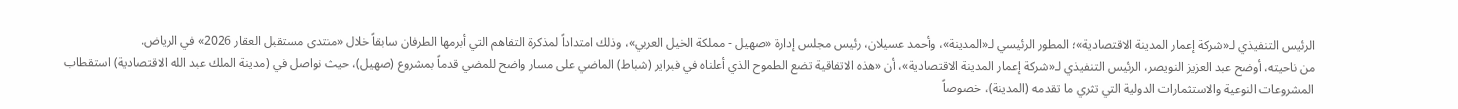الرئيس التنفيذي لـ«شركة إعمار المدينة الاقتصادية»؛ المطور الرئيسي لـ«المدينة»، وأحمد عسيلان، رئيس مجلس إدارة «صهيل - مملكة الخيل العربي»، وذلك امتداداً لمذكرة التفاهم التي أبرمها الطرفان سابقاً خلال «منتدى مستقبل العقار 2026» في الرياض.
من ناحيته، أوضح عبد العزيز النويصر، الرئيس التنفيذي لـ«شركة إعمار المدينة الاقتصادية»، أن «هذه الاتفاقية تضع الطموح الذي أعلناه في فبراير (شباط) الماضي على مسار واضح للمضي قدماً بمشروع (صهيل)، حيث نواصل في (مدينة الملك عبد الله الاقتصادية) استقطاب المشروعات النوعية والاستثمارات الدولية التي تثري ما تقدمه (المدينة)، خصوصاً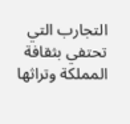التجارب التي تحتفي بثقافة المملكة وتراثها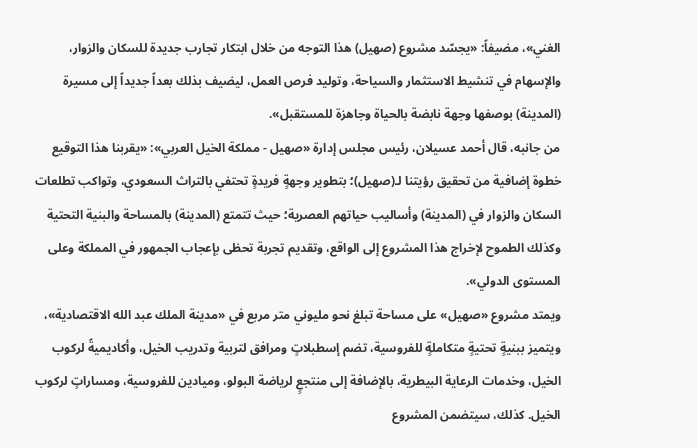الغني»، مضيفاً: «يجسّد مشروع (صهيل) هذا التوجه من خلال ابتكار تجارب جديدة للسكان والزوار، والإسهام في تنشيط الاستثمار والسياحة، وتوليد فرص العمل، ليضيف بذلك بعداً جديداً إلى مسيرة (المدينة) بوصفها وجهة نابضة بالحياة وجاهزة للمستقبل».
من جانبه، قال أحمد عسيلان، رئيس مجلس إدارة «صهيل - مملكة الخيل العربي»: «يقربنا هذا التوقيع خطوة إضافية من تحقيق رؤيتنا لـ(صهيل)؛ بتطوير وجهةٍ فريدةٍ تحتفي بالتراث السعودي، وتواكب تطلعات السكان والزوار في (المدينة) وأساليب حياتهم العصرية؛ حيث تتمتع (المدينة) بالمساحة والبنية التحتية وكذلك الطموح لإخراج هذا المشروع إلى الواقع، وتقديم تجربة تحظى بإعجاب الجمهور في المملكة وعلى المستوى الدولي».
ويمتد مشروع «صهيل» على مساحة تبلغ نحو مليوني متر مربع في «مدينة الملك عبد الله الاقتصادية»، ويتميز ببنيةٍ تحتيةٍ متكاملةٍ للفروسية، تضم إسطبلاتٍ ومرافق لتربية وتدريب الخيل، وأكاديميةً لركوب الخيل، وخدمات الرعاية البيطرية، بالإضافة إلى منتجعٍ لرياضة البولو، وميادين للفروسية، ومساراتٍ لركوب الخيل. كذلك، سيتضمن المشروع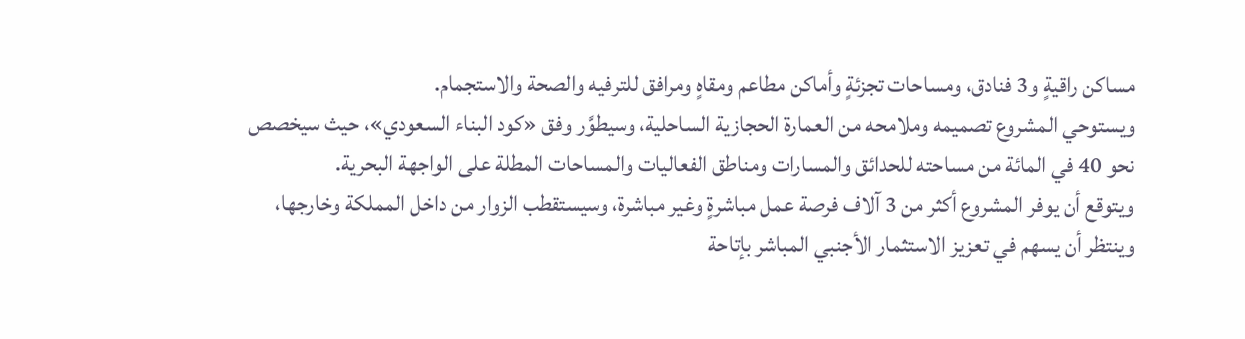مساكن راقيةٍ و3 فنادق، ومساحات تجزئةٍ وأماكن مطاعم ومقاهٍ ومرافق للترفيه والصحة والاستجمام.
ويستوحي المشروع تصميمه وملامحه من العمارة الحجازية الساحلية، وسيطوَّر وفق «كود البناء السعودي»، حيث سيخصص نحو 40 في المائة من مساحته للحدائق والمسارات ومناطق الفعاليات والمساحات المطلة على الواجهة البحرية.
ويتوقع أن يوفر المشروع أكثر من 3 آلاف فرصة عمل مباشرةٍ وغير مباشرة، وسيستقطب الزوار من داخل المملكة وخارجها، وينتظر أن يسهم في تعزيز الاستثمار الأجنبي المباشر بإتاحة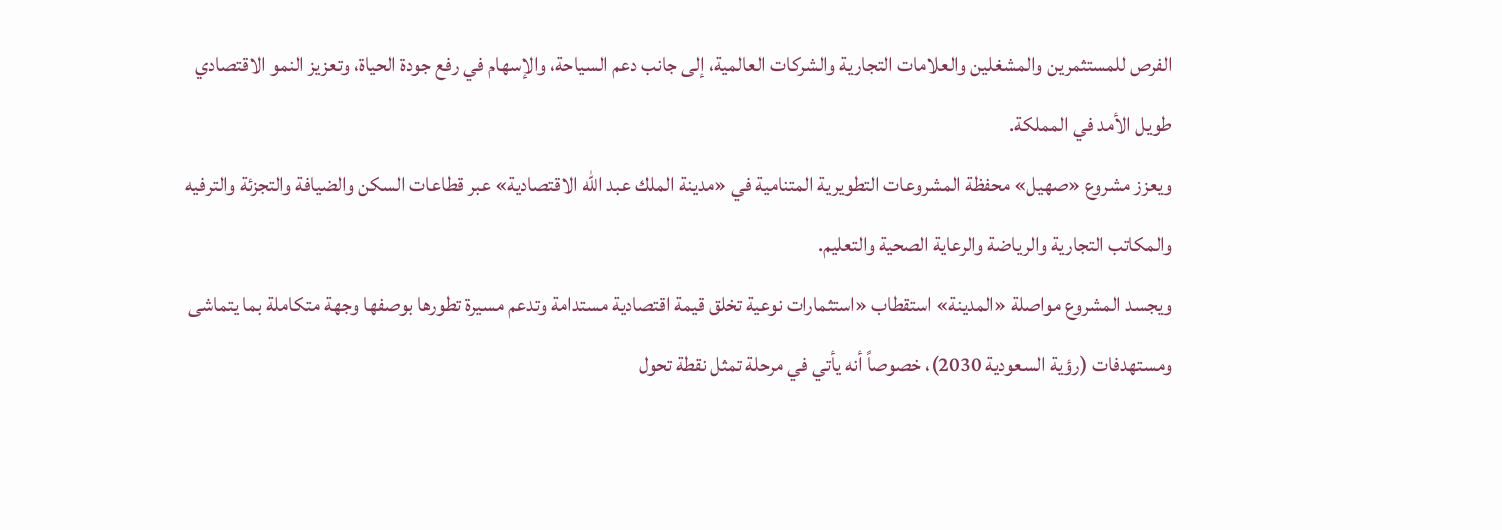الفرص للمستثمرين والمشغلين والعلامات التجارية والشركات العالمية، إلى جانب دعم السياحة، والإسهام في رفع جودة الحياة، وتعزيز النمو الاقتصادي طويل الأمد في المملكة.
ويعزز مشروع «صهيل» محفظة المشروعات التطويرية المتنامية في «مدينة الملك عبد الله الاقتصادية» عبر قطاعات السكن والضيافة والتجزئة والترفيه والمكاتب التجارية والرياضة والرعاية الصحية والتعليم.
ويجسد المشروع مواصلة «المدينة» استقطاب «استثمارات نوعية تخلق قيمة اقتصادية مستدامة وتدعم مسيرة تطورها بوصفها وجهة متكاملة بما يتماشى ومستهدفات (رؤية السعودية 2030)، خصوصاً أنه يأتي في مرحلة تمثل نقطة تحول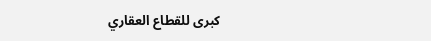كبرى للقطاع العقاري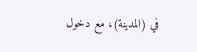في (المدينة)، مع دخول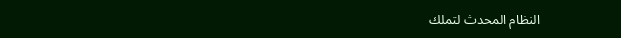النظام المحدث لتملك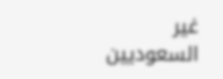غير السعوديين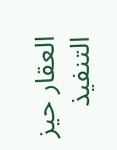العقار حيز التنفيذ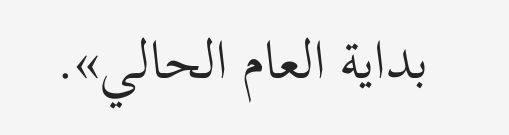بداية العام الحالي».